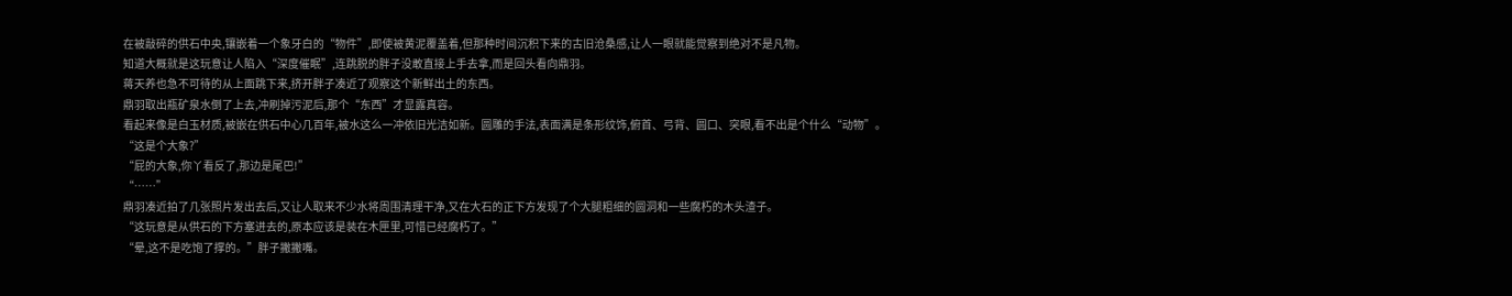在被敲碎的供石中央,镶嵌着一个象牙白的“物件”,即使被黄泥覆盖着,但那种时间沉积下来的古旧沧桑感,让人一眼就能觉察到绝对不是凡物。
知道大概就是这玩意让人陷入“深度催眠”,连跳脱的胖子没敢直接上手去拿,而是回头看向鼎羽。
蒋天养也急不可待的从上面跳下来,挤开胖子凑近了观察这个新鲜出土的东西。
鼎羽取出瓶矿泉水倒了上去,冲刷掉污泥后,那个“东西”才显露真容。
看起来像是白玉材质,被嵌在供石中心几百年,被水这么一冲依旧光洁如新。圆雕的手法,表面满是条形纹饰,俯首、弓背、圆口、突眼,看不出是个什么“动物”。
“这是个大象?”
“屁的大象,你丫看反了,那边是尾巴!”
“……”
鼎羽凑近拍了几张照片发出去后,又让人取来不少水将周围清理干净,又在大石的正下方发现了个大腿粗细的圆洞和一些腐朽的木头渣子。
“这玩意是从供石的下方塞进去的,原本应该是装在木匣里,可惜已经腐朽了。”
“晕,这不是吃饱了撑的。”胖子撇撇嘴。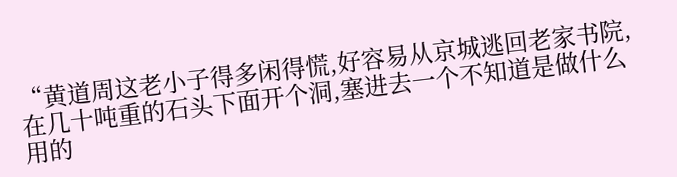“黄道周这老小子得多闲得慌,好容易从京城逃回老家书院,在几十吨重的石头下面开个洞,塞进去一个不知道是做什么用的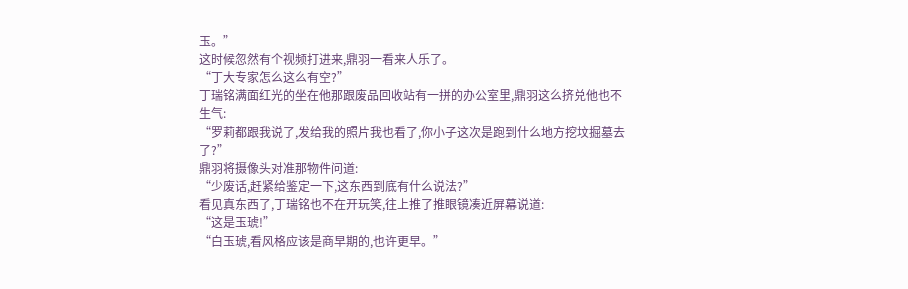玉。”
这时候忽然有个视频打进来,鼎羽一看来人乐了。
“丁大专家怎么这么有空?”
丁瑞铭满面红光的坐在他那跟废品回收站有一拼的办公室里,鼎羽这么挤兑他也不生气:
“罗莉都跟我说了,发给我的照片我也看了,你小子这次是跑到什么地方挖坟掘墓去了?”
鼎羽将摄像头对准那物件问道:
“少废话,赶紧给鉴定一下,这东西到底有什么说法?”
看见真东西了,丁瑞铭也不在开玩笑,往上推了推眼镜凑近屏幕说道:
“这是玉琥!”
“白玉琥,看风格应该是商早期的,也许更早。”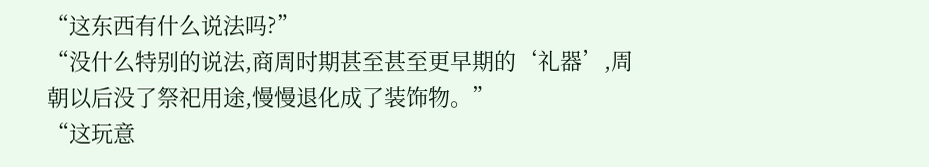“这东西有什么说法吗?”
“没什么特别的说法,商周时期甚至甚至更早期的‘礼器’,周朝以后没了祭祀用途,慢慢退化成了装饰物。”
“这玩意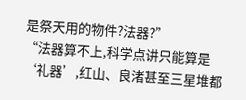是祭天用的物件?法器?”
“法器算不上,科学点讲只能算是‘礼器’,红山、良渚甚至三星堆都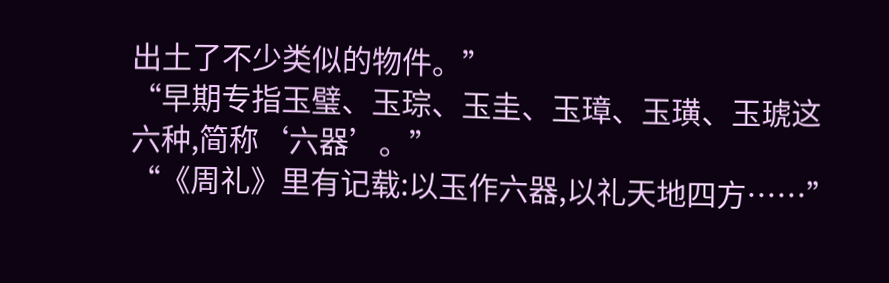出土了不少类似的物件。”
“早期专指玉璧、玉琮、玉圭、玉璋、玉璜、玉琥这六种,简称‘六器’。”
“《周礼》里有记载:以玉作六器,以礼天地四方……”